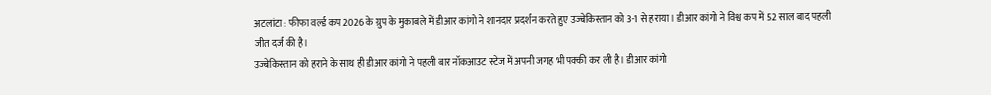अटलांटा : फीफा वर्ल्ड कप 2026 के ग्रुप के मुकाबले में डीआर कांगो ने शानदार प्रदर्शन करते हुए उज्बेकिस्तान को 3-1 से हराया। डीआर कांगो ने विश्व कप में 52 साल बाद पहली जीत दर्ज की है।
उज्बेकिस्तान को हराने के साथ ही डीआर कांगो ने पहली बार नॉकआउट स्टेज में अपनी जगह भी पक्की कर ली है। डीआर कांगो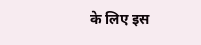के लिए इस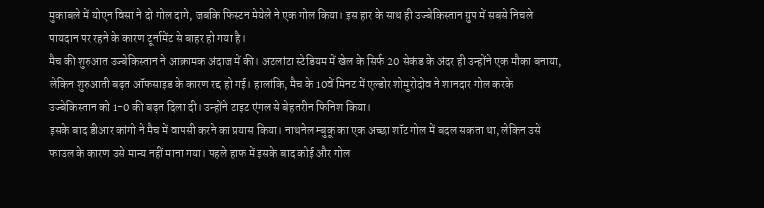मुकाबले में योएन विसा ने दो गोल दागे, जबकि फिस्टन मेयेले ने एक गोल किया। इस हार के साथ ही उज्बेकिस्तान ग्रुप में सबसे निचले पायदान पर रहने के कारण टूर्नामेंट से बाहर हो गया है।
मैच की शुरुआत उज्बेकिस्तान ने आक्रामक अंदाज में की। अटलांटा स्टेडियम में खेल के सिर्फ 20 सेकंड के अंदर ही उन्होंने एक मौका बनाया, लेकिन शुरुआती बढ़त ऑफसाइड के कारण रद्द हो गई। हालांकि, मैच के 10वें मिनट में एल्डोर शोमुरोदोव ने शानदार गोल करके उज्बेकिस्तान को 1-0 की बढ़त दिला दी। उन्होंने टाइट एंगल से बेहतरीन फिनिश किया।
इसके बाद डीआर कांगो ने मैच में वापसी करने का प्रयास किया। नाथनेल म्बुकू का एक अच्छा शॉट गोल में बदल सकता था, लेकिन उसे फाउल के कारण उसे मान्य नहीं माना गया। पहले हाफ में इसके बाद कोई और गोल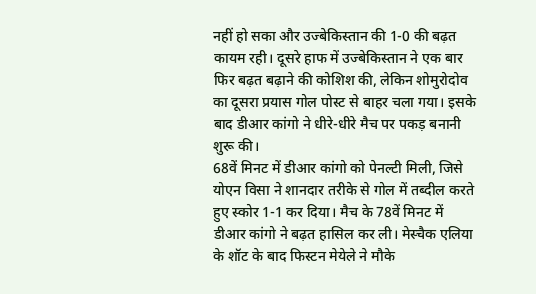नहीं हो सका और उज्बेकिस्तान की 1-0 की बढ़त कायम रही। दूसरे हाफ में उज्बेकिस्तान ने एक बार फिर बढ़त बढ़ाने की कोशिश की, लेकिन शोमुरोदोव का दूसरा प्रयास गोल पोस्ट से बाहर चला गया। इसके बाद डीआर कांगो ने धीरे-धीरे मैच पर पकड़ बनानी शुरू की।
68वें मिनट में डीआर कांगो को पेनल्टी मिली, जिसे योएन विसा ने शानदार तरीके से गोल में तब्दील करते हुए स्कोर 1-1 कर दिया। मैच के 78वें मिनट में डीआर कांगो ने बढ़त हासिल कर ली। मेस्चैक एलिया के शॉट के बाद फिस्टन मेयेले ने मौके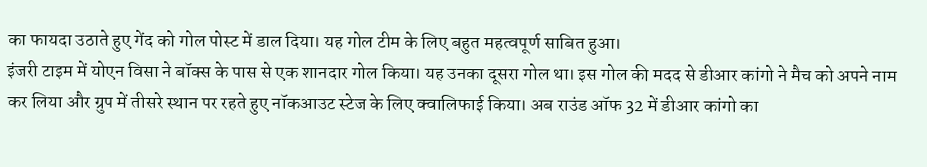का फायदा उठाते हुए गेंद को गोल पोस्ट में डाल दिया। यह गोल टीम के लिए बहुत महत्वपूर्ण साबित हुआ।
इंजरी टाइम में योएन विसा ने बॉक्स के पास से एक शानदार गोल किया। यह उनका दूसरा गोल था। इस गोल की मदद से डीआर कांगो ने मैच को अपने नाम कर लिया और ग्रुप में तीसरे स्थान पर रहते हुए नॉकआउट स्टेज के लिए क्वालिफाई किया। अब राउंड ऑफ 32 में डीआर कांगो का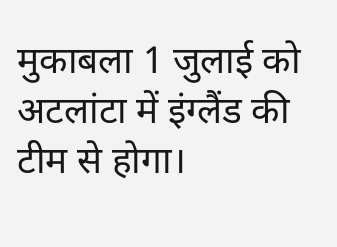मुकाबला 1 जुलाई को अटलांटा में इंग्लैंड की टीम से होगा।